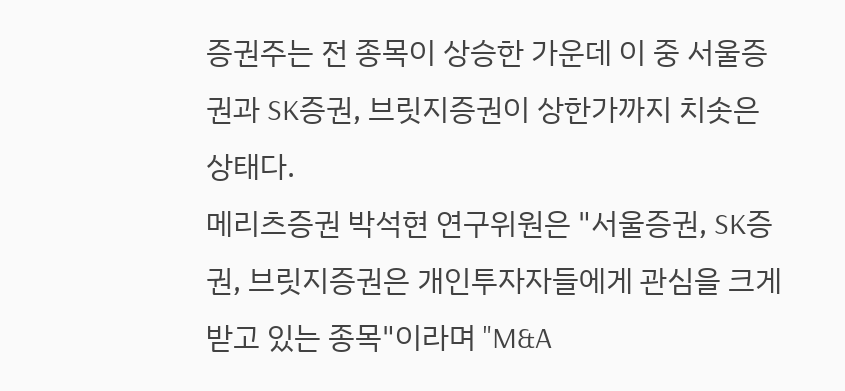증권주는 전 종목이 상승한 가운데 이 중 서울증권과 SK증권, 브릿지증권이 상한가까지 치솟은 상태다.
메리츠증권 박석현 연구위원은 "서울증권, SK증권, 브릿지증권은 개인투자자들에게 관심을 크게 받고 있는 종목"이라며 "M&A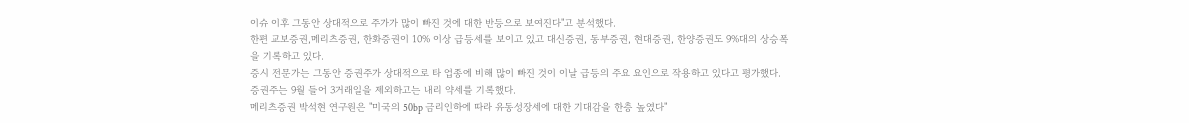이슈 이후 그동안 상대적으로 주가가 많이 빠진 것에 대한 반등으로 보여진다"고 분석했다.
한편 교보증권,메리츠증권, 한화증권이 10% 이상 급등세를 보이고 있고 대신증권, 동부증권, 현대증권, 한양증권도 9%대의 상승폭을 기록하고 있다.
증시 전문가는 그동안 증권주가 상대적으로 타 업종에 비해 많이 빠진 것이 이날 급등의 주요 요인으로 작용하고 있다고 평가했다.
증권주는 9월 들어 3거래일을 제외하고는 내리 약세를 기록했다.
메리츠증권 박석현 연구원은 "미국의 50bp 금리인하에 따라 유동성장세에 대한 기대감을 한층 높였다"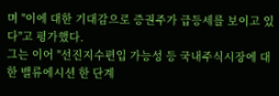며 "이에 대한 기대감으로 증권주가 급등세를 보이고 있다"고 평가했다.
그는 이어 "선진지수편입 가능성 등 국내주식시장에 대한 밸류에시션 한 단계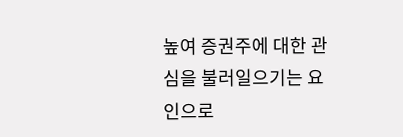높여 증권주에 대한 관심을 불러일으기는 요인으로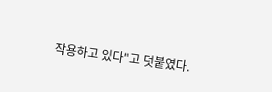작용하고 있다"고 덧붙였다.